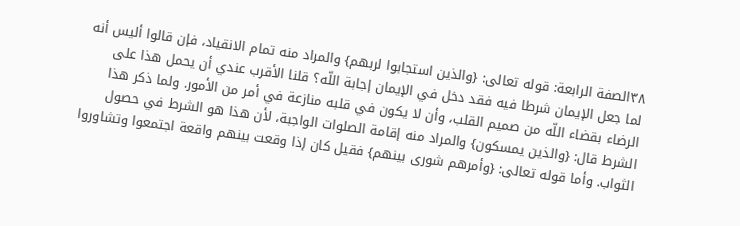٣٨الصفة الرابعة: قوله تعالى: {والذين استجابوا لربهم} والمراد منه تمام الانقياد، فإن قالوا أليس أنه لما جعل الإيمان شرطا فيه فقد دخل في الإيمان إجابة اللّه؟ قلنا الأقرب عندي أن يحمل هذا على الرضاء بقضاء اللّه من صميم القلب، وأن لا يكون في قلبه منازعة في أمر من الأمور. ولما ذكر هذا الشرط قال: {والذين يمسكون} والمراد منه إقامة الصلوات الواجبة، لأن هذا هو الشرط في حصول الثواب. وأما قوله تعالى: {وأمرهم شورى بينهم} فقيل كان إذا وقعت بينهم واقعة اجتمعوا وتشاوروا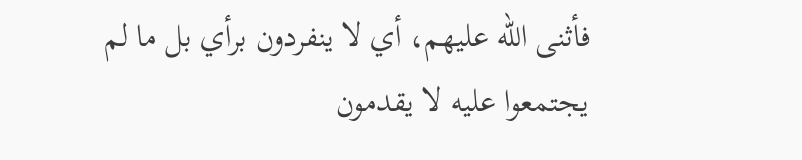فأثنى اللّه عليهم، أي لا ينفردون برأي بل ما لم يجتمعوا عليه لا يقدمون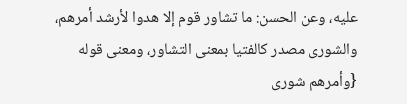عليه، وعن الحسن: ما تشاور قوم إلا هدوا لأرشد أمرهم، والشورى مصدر كالفتيا بمعنى التشاور، ومعنى قوله {وأمرهم شورى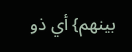بينهم} أي ذو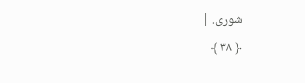شورى. |
﴿ ٣٨ ﴾